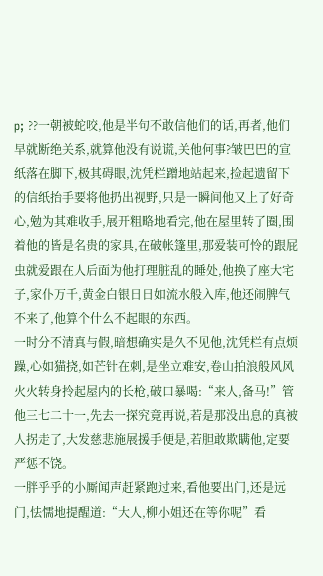p; ??一朝被蛇咬,他是半句不敢信他们的话,再者,他们早就断绝关系,就算他没有说谎,关他何事?皱巴巴的宣纸落在脚下,极其碍眼,沈凭栏蹭地站起来,捡起遗留下的信纸抬手要将他扔出视野,只是一瞬间他又上了好奇心,勉为其难收手,展开粗略地看完,他在屋里转了圈,围着他的皆是名贵的家具,在破帐篷里,那爱装可怜的跟屁虫就爱跟在人后面为他打理脏乱的睡处,他换了座大宅子,家仆万千,黄金白银日日如流水般入库,他还闹脾气不来了,他算个什么不起眼的东西。
一时分不清真与假,暗想确实是久不见他,沈凭栏有点烦躁,心如猫挠,如芒针在刺,是坐立难安,卷山拍浪般风风火火转身拎起屋内的长枪,破口暴喝:“来人,备马!”管他三七二十一,先去一探究竟再说,若是那没出息的真被人拐走了,大发慈悲施展援手便是,若胆敢欺瞒他,定要严惩不饶。
一胖乎乎的小厮闻声赶紧跑过来,看他要出门,还是远门,怯懦地提醒道:“大人,柳小姐还在等你呢”看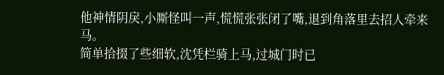他神情阴戾,小厮怪叫一声,慌慌张张闭了嘴,退到角落里去招人牵来马。
简单拾掇了些细软,沈凭栏骑上马,过城门时已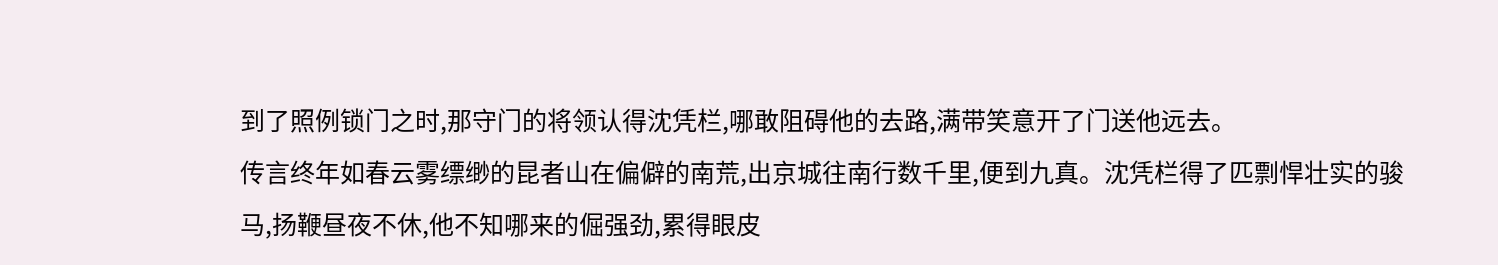到了照例锁门之时,那守门的将领认得沈凭栏,哪敢阻碍他的去路,满带笑意开了门送他远去。
传言终年如春云雾缥缈的昆者山在偏僻的南荒,出京城往南行数千里,便到九真。沈凭栏得了匹剽悍壮实的骏马,扬鞭昼夜不休,他不知哪来的倔强劲,累得眼皮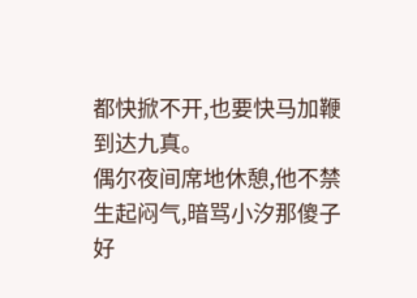都快掀不开,也要快马加鞭到达九真。
偶尔夜间席地休憩,他不禁生起闷气,暗骂小汐那傻子好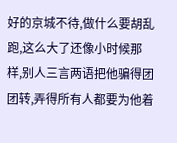好的京城不待,做什么要胡乱跑,这么大了还像小时候那样,别人三言两语把他骗得团团转,弄得所有人都要为他着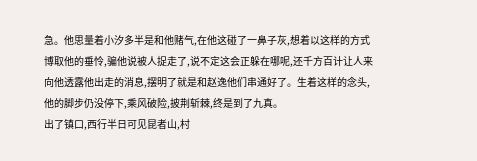急。他思量着小汐多半是和他赌气,在他这碰了一鼻子灰,想着以这样的方式博取他的垂怜,骗他说被人捉走了,说不定这会正躲在哪呢,还千方百计让人来向他透露他出走的消息,摆明了就是和赵逸他们串通好了。生着这样的念头,他的脚步仍没停下,乘风破险,披荆斩棘,终是到了九真。
出了镇口,西行半日可见昆者山,村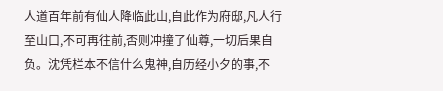人道百年前有仙人降临此山,自此作为府邸,凡人行至山口,不可再往前,否则冲撞了仙尊,一切后果自负。沈凭栏本不信什么鬼神,自历经小夕的事,不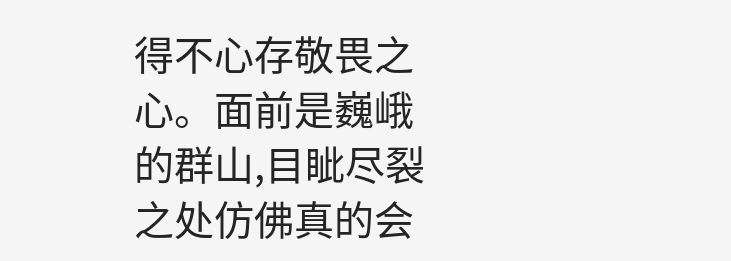得不心存敬畏之心。面前是巍峨的群山,目眦尽裂之处仿佛真的会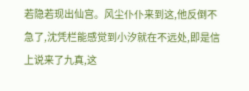若隐若现出仙宫。风尘仆仆来到这,他反倒不急了,沈凭栏能感觉到小汐就在不远处,即是信上说来了九真,这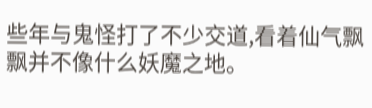些年与鬼怪打了不少交道,看着仙气飘飘并不像什么妖魔之地。